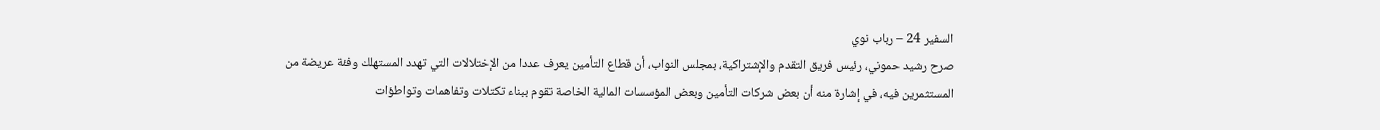السفير 24 – رباب نوي
صرح رشيد حموني، رئيس فريق التقدم والإشتراكية، بمجلس النواب، أن قطاع التأمين يعرف عددا من الإختلالات التي تهدد المستهلك وفئة عريضة من المستثمرين فيه، في إشارة منه أن بعض شركات التأمين وبعض المؤسسات المالية الخاصة تقوم ببناء تكتلات وتفاهمات وتواطؤات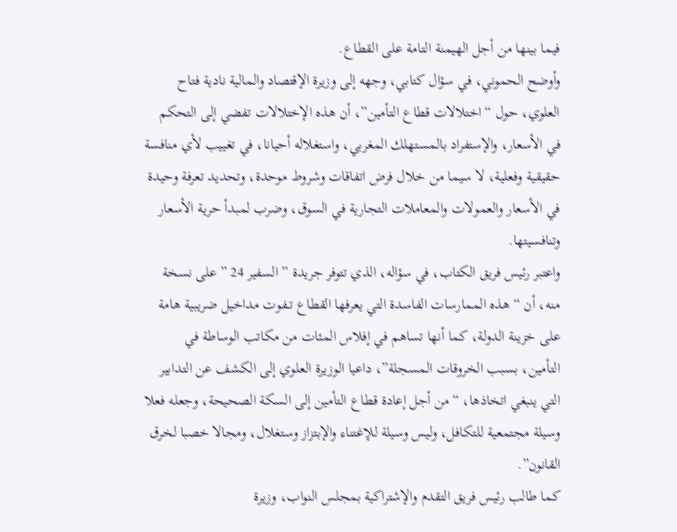فيما بينها من أجل الهيمنة التامة على القطاع.
وأوضح الحموني، في سؤال كتابي، وجهه إلى وزيرة الإقتصاد والمالية نادية فتاح العلوي، حول “اختلالات قطاع التأمين”، أن هذه الإختلالات تفضي إلى التحكم في الأسعار، والإستفراد بالمستهلك المغربي، واستغلاله أحيانا، في تغييب لأي منافسة حقيقية وفعلية، لا سيما من خلال فرض اتفاقات وشروط موحدة، وتحديد تعرفة وحيدة في الأسعار والعمولات والمعاملات التجارية في السوق، وضرب لمبدأ حرية الأسعار وتنافسيتها.
واعتبر رئيس فريق الكتاب، في سؤاله، الذي تتوفر جريدة ” السفير 24 ” على نسخة منه، أن “هذه الممارسات الفاسدة التي يعرفها القطاع تـفـوت مداخيل ضريبية هامة على خزينة الدولة، كما أنها تساهم في إفلاس المئات من مكاتب الوساطة في التأمين، بسبب الخروقات المسجلة”، داعيا الوزيرة العلوي إلى الكشف عن التدابير التي ينبغي اتخاذها، “من أجل إعادة قطاع التأمين إلى السكة الصحيحة، وجعله فعلا وسيلة مجتمعية للتكافل، وليس وسيلة للإغتناء والإبتزاز وستغلال، ومجالا خصبا لخرق القانون”.
كما طالب رئيس فريق التقدم والإشتراكية بمجلس النواب، وزيرة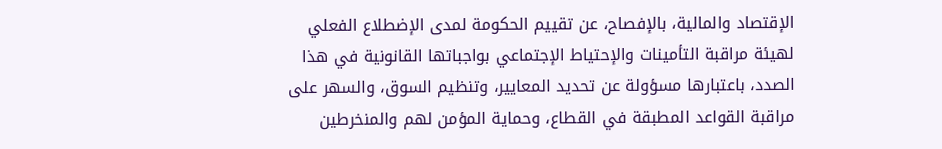الإقتصاد والمالية، بالإفصاح، عن تقييم الحكومة لمدى الإضطلاع الفعلي لهيئة مراقبة التأمينات والإحتياط الإجتماعي بواجباتها القانونية في هذا الصدد، باعتبارها مسؤولة عن تحديد المعايير، وتنظيم السوق، والسهر على مراقبة القواعد المطبقة في القطاع، وحماية المؤمن لهم والمنخرطين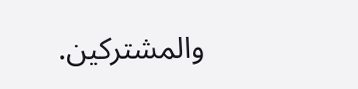والمشتركين.